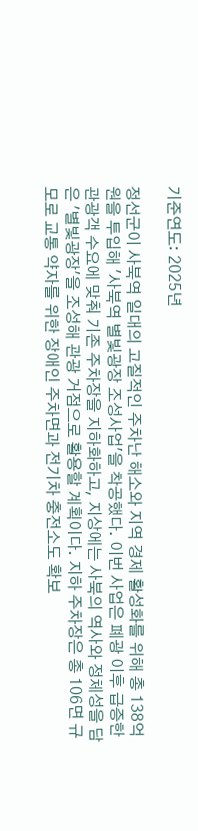기준연도: 2025년

정선군이 사북역 일대의 고질적인 주차난 해소와 지역 경제 활성화를 위해 총 138억원을 투입해 '사북역 별빛광장 조성사업'을 착공했다. 이번 사업은 폐광 이후 급증한 관광객 수요에 맞춰 기존 주차장을 지하화하고, 지상에는 사북의 역사와 정체성을 담은 '별빛광장'을 조성해 관광 거점으로 활용할 계획이다. 지하 주차장은 총 106면 규모로 교통 약자를 위한 장애인 주차면과 전기차 충전소도 확보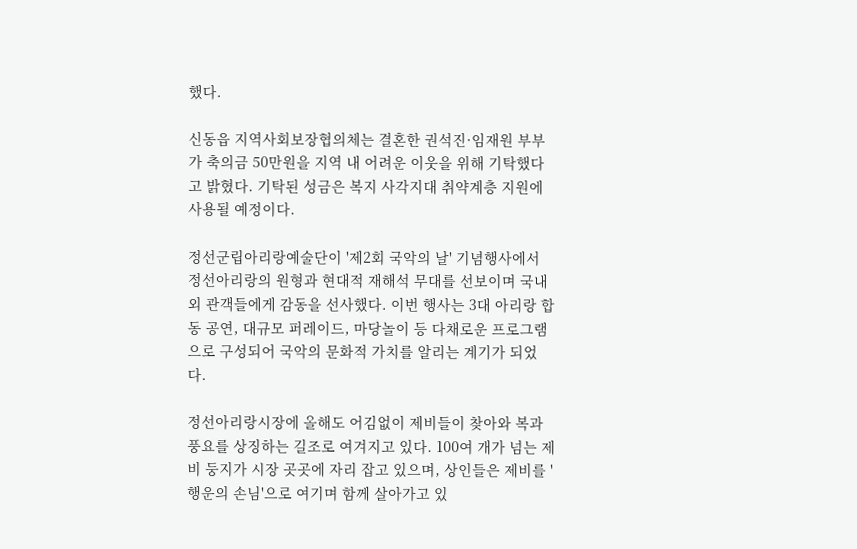했다.

신동읍 지역사회보장협의체는 결혼한 권석진·임재원 부부가 축의금 50만원을 지역 내 어려운 이웃을 위해 기탁했다고 밝혔다. 기탁된 성금은 복지 사각지대 취약계층 지원에 사용될 예정이다.

정선군립아리랑예술단이 '제2회 국악의 날' 기념행사에서 정선아리랑의 원형과 현대적 재해석 무대를 선보이며 국내외 관객들에게 감동을 선사했다. 이번 행사는 3대 아리랑 합동 공연, 대규모 퍼레이드, 마당놀이 등 다채로운 프로그램으로 구성되어 국악의 문화적 가치를 알리는 계기가 되었다.

정선아리랑시장에 올해도 어김없이 제비들이 찾아와 복과 풍요를 상징하는 길조로 여겨지고 있다. 100여 개가 넘는 제비 둥지가 시장 곳곳에 자리 잡고 있으며, 상인들은 제비를 '행운의 손님'으로 여기며 함께 살아가고 있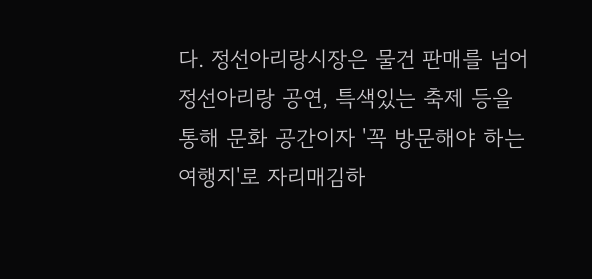다. 정선아리랑시장은 물건 판매를 넘어 정선아리랑 공연, 특색있는 축제 등을 통해 문화 공간이자 '꼭 방문해야 하는 여행지'로 자리매김하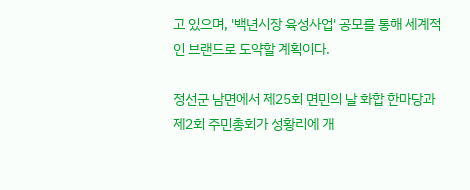고 있으며, '백년시장 육성사업' 공모를 통해 세계적인 브랜드로 도약할 계획이다.

정선군 남면에서 제25회 면민의 날 화합 한마당과 제2회 주민총회가 성황리에 개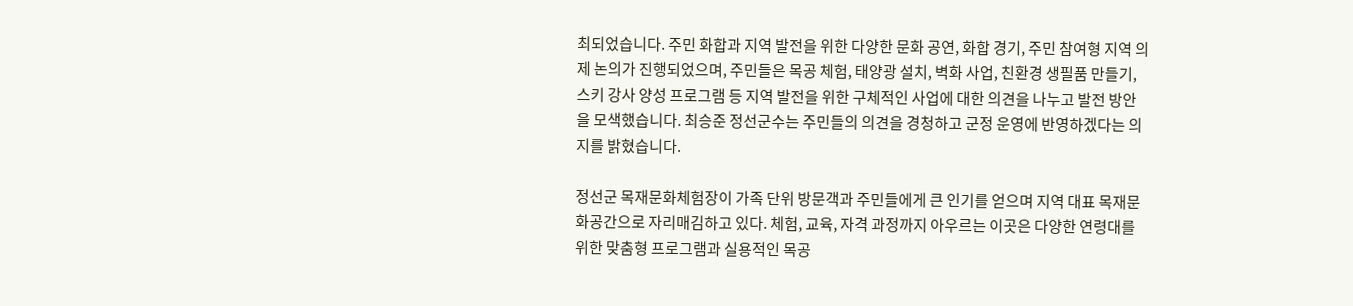최되었습니다. 주민 화합과 지역 발전을 위한 다양한 문화 공연, 화합 경기, 주민 참여형 지역 의제 논의가 진행되었으며, 주민들은 목공 체험, 태양광 설치, 벽화 사업, 친환경 생필품 만들기, 스키 강사 양성 프로그램 등 지역 발전을 위한 구체적인 사업에 대한 의견을 나누고 발전 방안을 모색했습니다. 최승준 정선군수는 주민들의 의견을 경청하고 군정 운영에 반영하겠다는 의지를 밝혔습니다.

정선군 목재문화체험장이 가족 단위 방문객과 주민들에게 큰 인기를 얻으며 지역 대표 목재문화공간으로 자리매김하고 있다. 체험, 교육, 자격 과정까지 아우르는 이곳은 다양한 연령대를 위한 맞춤형 프로그램과 실용적인 목공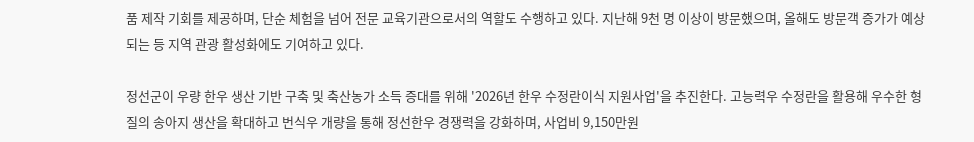품 제작 기회를 제공하며, 단순 체험을 넘어 전문 교육기관으로서의 역할도 수행하고 있다. 지난해 9천 명 이상이 방문했으며, 올해도 방문객 증가가 예상되는 등 지역 관광 활성화에도 기여하고 있다.

정선군이 우량 한우 생산 기반 구축 및 축산농가 소득 증대를 위해 '2026년 한우 수정란이식 지원사업'을 추진한다. 고능력우 수정란을 활용해 우수한 형질의 송아지 생산을 확대하고 번식우 개량을 통해 정선한우 경쟁력을 강화하며, 사업비 9,150만원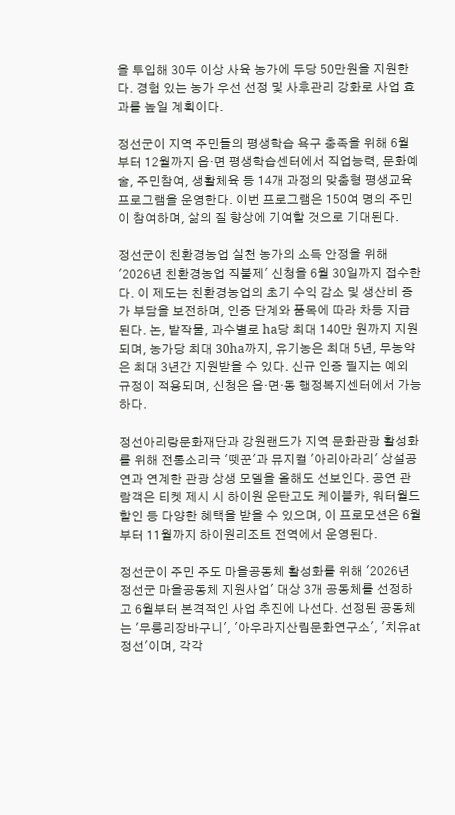을 투입해 30두 이상 사육 농가에 두당 50만원을 지원한다. 경험 있는 농가 우선 선정 및 사후관리 강화로 사업 효과를 높일 계획이다.

정선군이 지역 주민들의 평생학습 욕구 충족을 위해 6월부터 12월까지 읍‧면 평생학습센터에서 직업능력, 문화예술, 주민참여, 생활체육 등 14개 과정의 맞춤형 평생교육 프로그램을 운영한다. 이번 프로그램은 150여 명의 주민이 참여하며, 삶의 질 향상에 기여할 것으로 기대된다.

정선군이 친환경농업 실천 농가의 소득 안정을 위해 '2026년 친환경농업 직불제' 신청을 6월 30일까지 접수한다. 이 제도는 친환경농업의 초기 수익 감소 및 생산비 증가 부담을 보전하며, 인증 단계와 품목에 따라 차등 지급된다. 논, 밭작물, 과수별로 ha당 최대 140만 원까지 지원되며, 농가당 최대 30ha까지, 유기농은 최대 5년, 무농약은 최대 3년간 지원받을 수 있다. 신규 인증 필지는 예외 규정이 적용되며, 신청은 읍·면·동 행정복지센터에서 가능하다.

정선아리랑문화재단과 강원랜드가 지역 문화관광 활성화를 위해 전통소리극 '뗏꾼'과 뮤지컬 '아리아라리' 상설공연과 연계한 관광 상생 모델을 올해도 선보인다. 공연 관람객은 티켓 제시 시 하이원 운탄고도 케이블카, 워터월드 할인 등 다양한 혜택을 받을 수 있으며, 이 프로모션은 6월부터 11월까지 하이원리조트 전역에서 운영된다.

정선군이 주민 주도 마을공동체 활성화를 위해 '2026년 정선군 마을공동체 지원사업' 대상 3개 공동체를 선정하고 6월부터 본격적인 사업 추진에 나선다. 선정된 공동체는 '무릉리장바구니', '아우라지산림문화연구소', '치유at정선'이며, 각각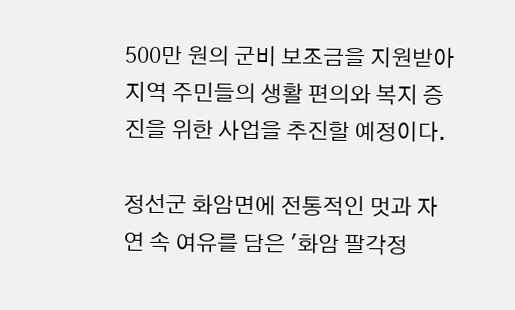500만 원의 군비 보조금을 지원받아 지역 주민들의 생활 편의와 복지 증진을 위한 사업을 추진할 예정이다.

정선군 화암면에 전통적인 멋과 자연 속 여유를 담은 '화암 팔각정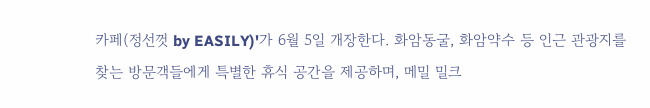카페(정선껏 by EASILY)'가 6월 5일 개장한다. 화암동굴, 화암약수 등 인근 관광지를 찾는 방문객들에게 특별한 휴식 공간을 제공하며, 메밀 밀크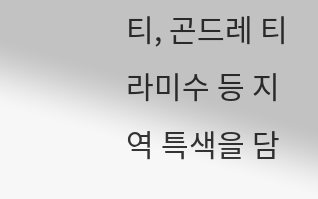티, 곤드레 티라미수 등 지역 특색을 담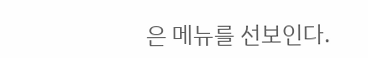은 메뉴를 선보인다.